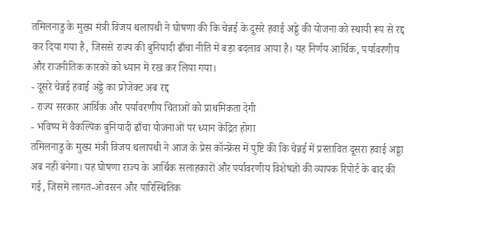तमिलनाडु के मुख्य मंत्री विजय थलापथी ने घोषणा की कि चेन्नई के दूसरे हवाई अड्डे की योजना को स्थायी रूप से रद्द कर दिया गया है, जिससे राज्य की बुनियादी ढाँचा नीति में बड़ा बदलाव आया है। यह निर्णय आर्थिक, पर्यावरणीय और राजनीतिक कारकों को ध्यान में रख कर लिया गया।
- दूसरे चेन्नई हवाई अड्डे का प्रोजेक्ट अब रद्द
- राज्य सरकार आर्थिक और पर्यावरणीय चिंताओं को प्राथमिकता देगी
- भविष्य में वैकल्पिक बुनियादी ढाँचा योजनाओं पर ध्यान केंद्रित होगा
तमिलनाडु के मुख्य मंत्री विजय थलापथी ने आज के प्रेस कॉन्फ्रेंस में पुष्टि की कि चेन्नई में प्रस्तावित दूसरा हवाई अड्डा अब नहीं बनेगा। यह घोषणा राज्य के आर्थिक सलाहकारों और पर्यावरणीय विशेषज्ञों की व्यापक रिपोर्ट के बाद की गई, जिसमें लागत‑ओवररन और पारिस्थितिक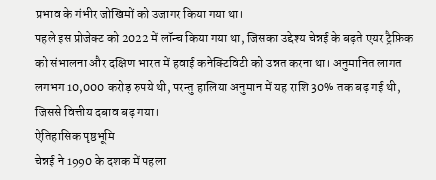प्रभाव के गंभीर जोखिमों को उजागर किया गया था।
पहले इस प्रोजेक्ट को 2022 में लॉन्च किया गया था, जिसका उद्देश्य चेन्नई के बढ़ते एयर ट्रैफ़िक को संभालना और दक्षिण भारत में हवाई कनेक्टिविटी को उन्नत करना था। अनुमानित लागत लगभग 10,000 करोड़ रुपये थी, परन्तु हालिया अनुमान में यह राशि 30% तक बढ़ गई थी, जिससे वित्तीय दबाव बढ़ गया।
ऐतिहासिक पृष्ठभूमि
चेन्नई ने 1990 के दशक में पहला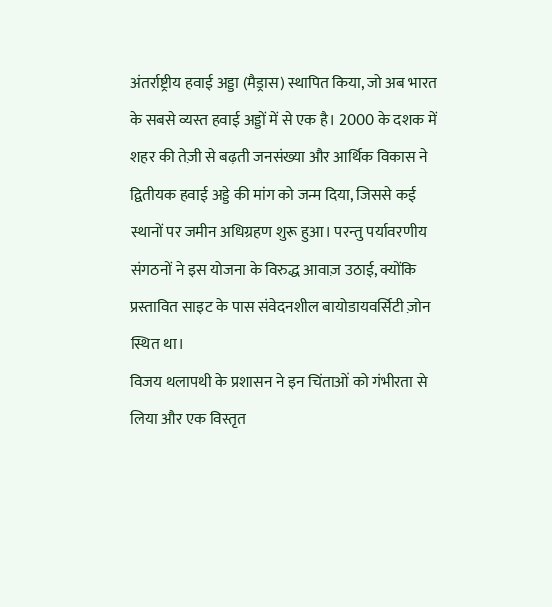अंतर्राष्ट्रीय हवाई अड्डा (मैड्रास) स्थापित किया, जो अब भारत के सबसे व्यस्त हवाई अड्डों में से एक है। 2000 के दशक में शहर की तेज़ी से बढ़ती जनसंख्या और आर्थिक विकास ने द्वितीयक हवाई अड्डे की मांग को जन्म दिया, जिससे कई स्थानों पर जमीन अधिग्रहण शुरू हुआ। परन्तु पर्यावरणीय संगठनों ने इस योजना के विरुद्ध आवाज़ उठाई, क्योंकि प्रस्तावित साइट के पास संवेदनशील बायोडायवर्सिटी ज़ोन स्थित था।
विजय थलापथी के प्रशासन ने इन चिंताओं को गंभीरता से लिया और एक विस्तृत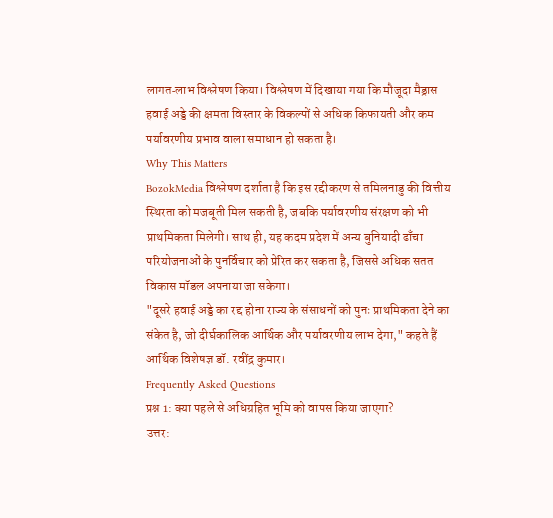लागत‑लाभ विश्लेषण किया। विश्लेषण में दिखाया गया कि मौजूदा मैड्रास हवाई अड्डे की क्षमता विस्तार के विकल्पों से अधिक किफायती और कम पर्यावरणीय प्रभाव वाला समाधान हो सकता है।
Why This Matters
BozokMedia विश्लेषण दर्शाता है कि इस रद्दीकरण से तमिलनाडु की वित्तीय स्थिरता को मजबूती मिल सकती है, जबकि पर्यावरणीय संरक्षण को भी प्राथमिकता मिलेगी। साथ ही, यह कदम प्रदेश में अन्य बुनियादी ढाँचा परियोजनाओं के पुनर्विचार को प्रेरित कर सकता है, जिससे अधिक सतत विकास मॉडल अपनाया जा सकेगा।
"दूसरे हवाई अड्डे का रद्द होना राज्य के संसाधनों को पुनः प्राथमिकता देने का संकेत है, जो दीर्घकालिक आर्थिक और पर्यावरणीय लाभ देगा," कहते हैं आर्थिक विशेषज्ञ डॉ. रवींद्र कुमार।
Frequently Asked Questions
प्रश्न 1: क्या पहले से अधिग्रहित भूमि को वापस किया जाएगा?
उत्तर: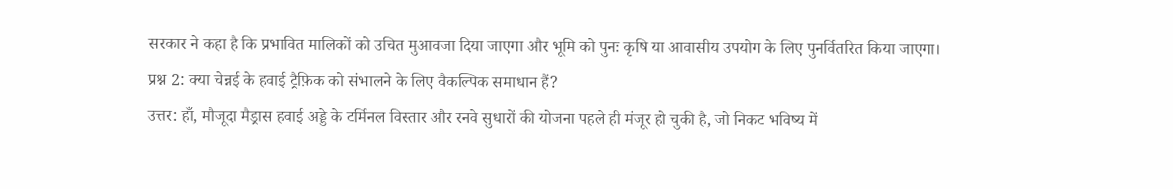सरकार ने कहा है कि प्रभावित मालिकों को उचित मुआवजा दिया जाएगा और भूमि को पुनः कृषि या आवासीय उपयोग के लिए पुनर्वितरित किया जाएगा।
प्रश्न 2: क्या चेन्नई के हवाई ट्रैफ़िक को संभालने के लिए वैकल्पिक समाधान हैं?
उत्तर: हाँ, मौजूदा मैड्रास हवाई अड्डे के टर्मिनल विस्तार और रनवे सुधारों की योजना पहले ही मंजूर हो चुकी है, जो निकट भविष्य में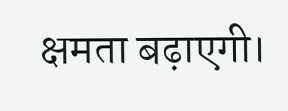क्षमता बढ़ाएगी।